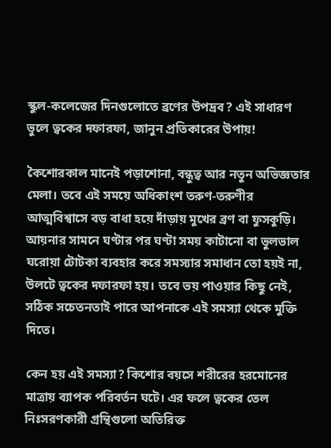স্কুল-কলেজের দিনগুলোতে ব্রণের উপদ্রব? এই সাধারণ ভুলে ত্বকের দফারফা, জানুন প্রতিকারের উপায়!

কৈশোরকাল মানেই পড়াশোনা, বন্ধুত্ব আর নতুন অভিজ্ঞতার মেলা। তবে এই সময়ে অধিকাংশ তরুণ-তরুণীর আত্মবিশ্বাসে বড় বাধা হয়ে দাঁড়ায় মুখের ব্রণ বা ফুসকুড়ি। আয়নার সামনে ঘণ্টার পর ঘণ্টা সময় কাটানো বা ভুলভাল ঘরোয়া টোটকা ব্যবহার করে সমস্যার সমাধান তো হয়ই না, উলটে ত্বকের দফারফা হয়। তবে ভয় পাওয়ার কিছু নেই, সঠিক সচেতনতাই পারে আপনাকে এই সমস্যা থেকে মুক্তি দিতে।

কেন হয় এই সমস্যা? কিশোর বয়সে শরীরের হরমোনের মাত্রায় ব্যাপক পরিবর্তন ঘটে। এর ফলে ত্বকের তেল নিঃসরণকারী গ্রন্থিগুলো অতিরিক্ত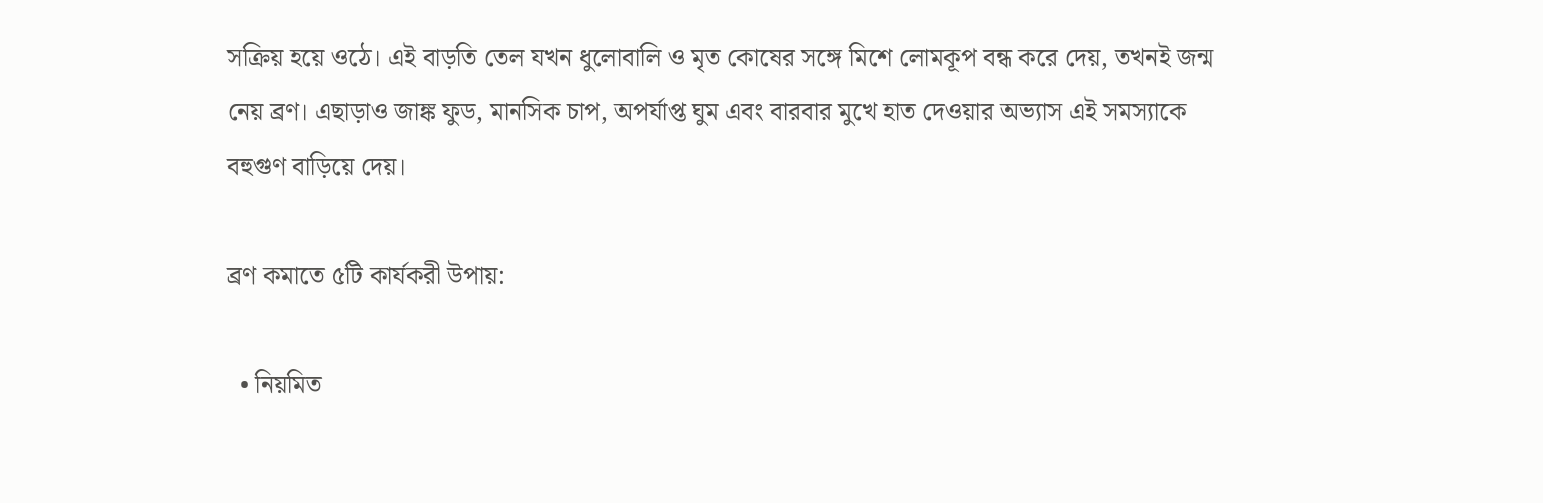সক্রিয় হয়ে ওঠে। এই বাড়তি তেল যখন ধুলোবালি ও মৃত কোষের সঙ্গে মিশে লোমকূপ বন্ধ করে দেয়, তখনই জন্ম নেয় ব্রণ। এছাড়াও জাঙ্ক ফুড, মানসিক চাপ, অপর্যাপ্ত ঘুম এবং বারবার মুখে হাত দেওয়ার অভ্যাস এই সমস্যাকে বহুগুণ বাড়িয়ে দেয়।

ব্রণ কমাতে ৫টি কার্যকরী উপায়:

  • নিয়মিত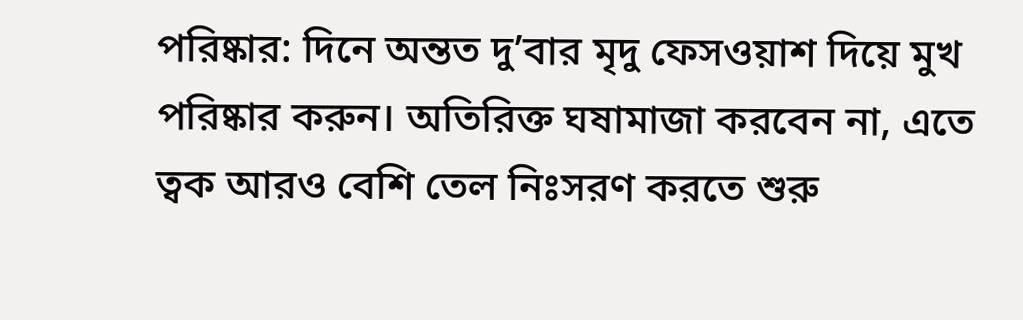পরিষ্কার: দিনে অন্তত দু’বার মৃদু ফেসওয়াশ দিয়ে মুখ পরিষ্কার করুন। অতিরিক্ত ঘষামাজা করবেন না, এতে ত্বক আরও বেশি তেল নিঃসরণ করতে শুরু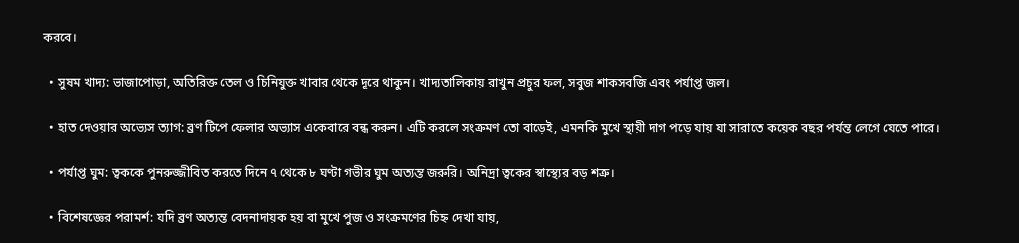করবে।

  • সুষম খাদ্য: ভাজাপোড়া, অতিরিক্ত তেল ও চিনিযুক্ত খাবার থেকে দূরে থাকুন। খাদ্যতালিকায় রাখুন প্রচুর ফল, সবুজ শাকসবজি এবং পর্যাপ্ত জল।

  • হাত দেওয়ার অভ্যেস ত্যাগ: ব্রণ টিপে ফেলার অভ্যাস একেবারে বন্ধ করুন। এটি করলে সংক্রমণ তো বাড়েই, এমনকি মুখে স্থায়ী দাগ পড়ে যায় যা সারাতে কয়েক বছর পর্যন্ত লেগে যেতে পারে।

  • পর্যাপ্ত ঘুম: ত্বককে পুনরুজ্জীবিত করতে দিনে ৭ থেকে ৮ ঘণ্টা গভীর ঘুম অত্যন্ত জরুরি। অনিদ্রা ত্বকের স্বাস্থ্যের বড় শত্রু।

  • বিশেষজ্ঞের পরামর্শ: যদি ব্রণ অত্যন্ত বেদনাদায়ক হয় বা মুখে পুজ ও সংক্রমণের চিহ্ন দেখা যায়,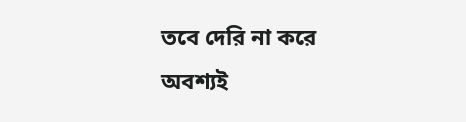তবে দেরি না করে অবশ্যই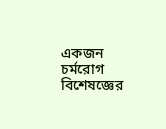একজন চর্মরোগ বিশেষজ্ঞের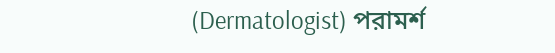(Dermatologist) পরামর্শ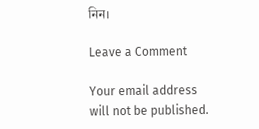নিন।

Leave a Comment

Your email address will not be published.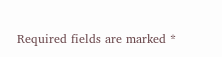Required fields are marked *